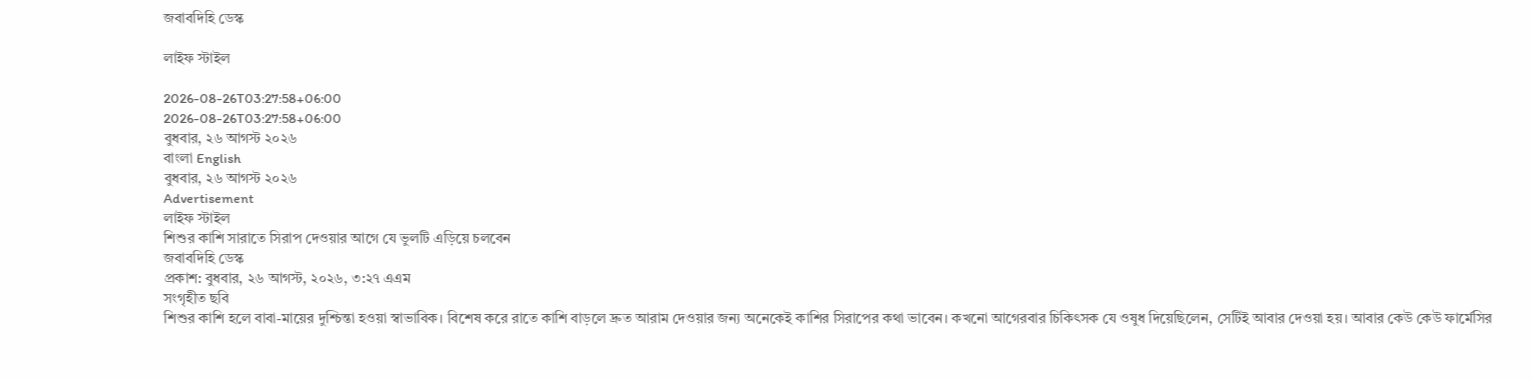জবাবদিহি ডেস্ক

লাইফ স্টাইল

2026-08-26T03:27:58+06:00
2026-08-26T03:27:58+06:00
বুধবার, ২৬ আগস্ট ২০২৬
বাংলা English
বুধবার, ২৬ আগস্ট ২০২৬
Advertisement
লাইফ স্টাইল
শিশুর কাশি সারাতে সিরাপ দেওয়ার আগে যে ভুলটি এড়িয়ে চলবেন
জবাবদিহি ডেস্ক
প্রকাশ: বুধবার, ২৬ আগস্ট, ২০২৬, ৩:২৭ এএম
সংগৃহীত ছবি
শিশুর কাশি হলে বাবা-মায়ের দুশ্চিন্তা হওয়া স্বাভাবিক। বিশেষ করে রাতে কাশি বাড়লে দ্রুত আরাম দেওয়ার জন্য অনেকেই কাশির সিরাপের কথা ভাবেন। কখনো আগেরবার চিকিৎসক যে ওষুধ দিয়েছিলেন, সেটিই আবার দেওয়া হয়। আবার কেউ কেউ ফার্মেসির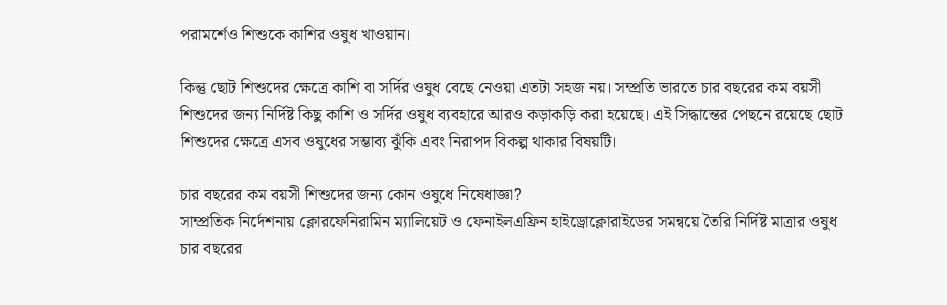পরামর্শেও শিশুকে কাশির ওষুধ খাওয়ান।

কিন্তু ছোট শিশুদের ক্ষেত্রে কাশি বা সর্দির ওষুধ বেছে নেওয়া এতটা সহজ নয়। সম্প্রতি ভারতে চার বছরের কম বয়সী শিশুদের জন্য নির্দিষ্ট কিছু কাশি ও সর্দির ওষুধ ব্যবহারে আরও কড়াকড়ি করা হয়েছে। এই সিদ্ধান্তের পেছনে রয়েছে ছোট শিশুদের ক্ষেত্রে এসব ওষুধের সম্ভাব্য ঝুঁকি এবং নিরাপদ বিকল্প থাকার বিষয়টি।

চার বছরের কম বয়সী শিশুদের জন্য কোন ওষুধে নিষেধাজ্ঞা?
সাম্প্রতিক নির্দেশনায় ক্লোরফেনিরামিন ম্যালিয়েট ও ফেনাইলএফ্রিন হাইড্রোক্লোরাইডের সমন্বয়ে তৈরি নির্দিষ্ট মাত্রার ওষুধ চার বছরের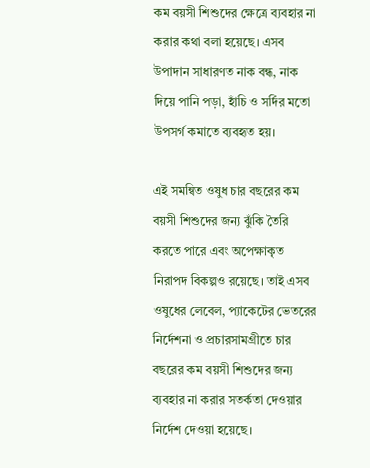কম বয়সী শিশুদের ক্ষেত্রে ব্যবহার না করার কথা বলা হয়েছে। এসব উপাদান সাধারণত নাক বন্ধ, নাক দিয়ে পানি পড়া, হাঁচি ও সর্দির মতো উপসর্গ কমাতে ব্যবহৃত হয়।

এই সমন্বিত ওষুধ চার বছরের কম বয়সী শিশুদের জন্য ঝুঁকি তৈরি করতে পারে এবং অপেক্ষাকৃত নিরাপদ বিকল্পও রয়েছে। তাই এসব ওষুধের লেবেল, প্যাকেটের ভেতরের নির্দেশনা ও প্রচারসামগ্রীতে চার বছরের কম বয়সী শিশুদের জন্য ব্যবহার না করার সতর্কতা দেওয়ার নির্দেশ দেওয়া হয়েছে।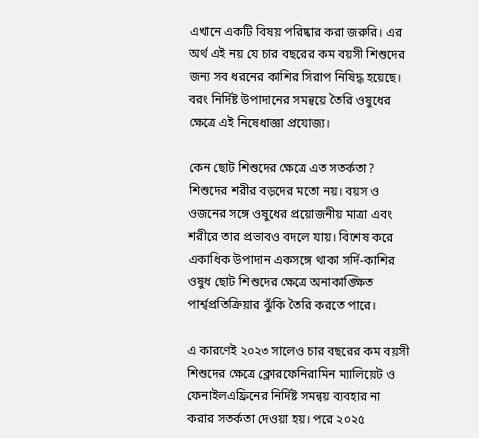এখানে একটি বিষয় পরিষ্কার করা জরুরি। এর অর্থ এই নয় যে চার বছরের কম বয়সী শিশুদের জন্য সব ধরনের কাশির সিরাপ নিষিদ্ধ হয়েছে। বরং নির্দিষ্ট উপাদানের সমন্বয়ে তৈরি ওষুধের ক্ষেত্রে এই নিষেধাজ্ঞা প্রযোজ্য।

কেন ছোট শিশুদের ক্ষেত্রে এত সতর্কতা?
শিশুদের শরীর বড়দের মতো নয়। বয়স ও ওজনের সঙ্গে ওষুধের প্রয়োজনীয় মাত্রা এবং শরীরে তার প্রভাবও বদলে যায়। বিশেষ করে একাধিক উপাদান একসঙ্গে থাকা সর্দি-কাশির ওষুধ ছোট শিশুদের ক্ষেত্রে অনাকাঙ্ক্ষিত পার্শ্বপ্রতিক্রিয়ার ঝুঁকি তৈরি করতে পারে।

এ কারণেই ২০২৩ সালেও চার বছরের কম বয়সী শিশুদের ক্ষেত্রে ক্লোরফেনিরামিন ম্যালিয়েট ও ফেনাইলএফ্রিনের নির্দিষ্ট সমন্বয় ব্যবহার না করার সতর্কতা দেওয়া হয়। পরে ২০২৫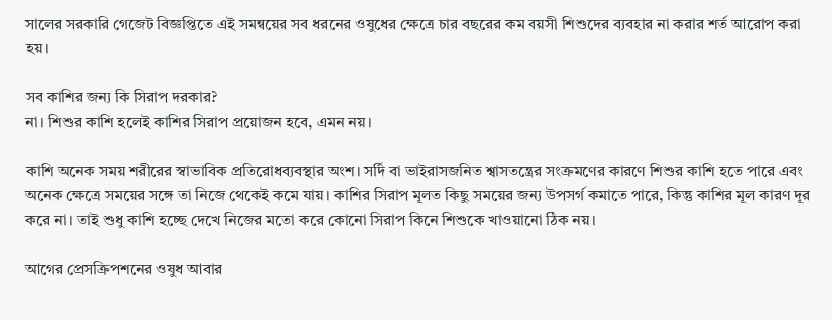সালের সরকারি গেজেট বিজ্ঞপ্তিতে এই সমন্বয়ের সব ধরনের ওষুধের ক্ষেত্রে চার বছরের কম বয়সী শিশুদের ব্যবহার না করার শর্ত আরোপ করা হয়।

সব কাশির জন্য কি সিরাপ দরকার?
না। শিশুর কাশি হলেই কাশির সিরাপ প্রয়োজন হবে, এমন নয়।

কাশি অনেক সময় শরীরের স্বাভাবিক প্রতিরোধব্যবস্থার অংশ। সর্দি বা ভাইরাসজনিত শ্বাসতন্ত্রের সংক্রমণের কারণে শিশুর কাশি হতে পারে এবং অনেক ক্ষেত্রে সময়ের সঙ্গে তা নিজে থেকেই কমে যায়। কাশির সিরাপ মূলত কিছু সময়ের জন্য উপসর্গ কমাতে পারে, কিন্তু কাশির মূল কারণ দূর করে না। তাই শুধু কাশি হচ্ছে দেখে নিজের মতো করে কোনো সিরাপ কিনে শিশুকে খাওয়ানো ঠিক নয়।

আগের প্রেসক্রিপশনের ওষুধ আবার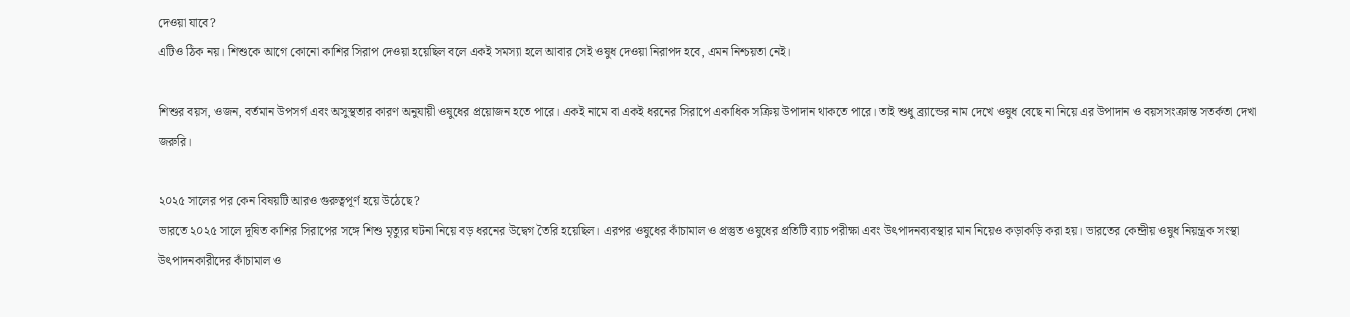দেওয়া যাবে?
এটিও ঠিক নয়। শিশুকে আগে কোনো কাশির সিরাপ দেওয়া হয়েছিল বলে একই সমস্যা হলে আবার সেই ওষুধ দেওয়া নিরাপদ হবে, এমন নিশ্চয়তা নেই।

শিশুর বয়স, ওজন, বর্তমান উপসর্গ এবং অসুস্থতার কারণ অনুযায়ী ওষুধের প্রয়োজন হতে পারে। একই নামে বা একই ধরনের সিরাপে একাধিক সক্রিয় উপাদান থাকতে পারে। তাই শুধু ব্র্যান্ডের নাম দেখে ওষুধ বেছে না নিয়ে এর উপাদান ও বয়সসংক্রান্ত সতর্কতা দেখা জরুরি।

২০২৫ সালের পর কেন বিষয়টি আরও গুরুত্বপূর্ণ হয়ে উঠেছে?
ভারতে ২০২৫ সালে দূষিত কাশির সিরাপের সঙ্গে শিশু মৃত্যুর ঘটনা নিয়ে বড় ধরনের উদ্বেগ তৈরি হয়েছিল। এরপর ওষুধের কাঁচামাল ও প্রস্তুত ওষুধের প্রতিটি ব্যাচ পরীক্ষা এবং উৎপাদনব্যবস্থার মান নিয়েও কড়াকড়ি করা হয়। ভারতের কেন্দ্রীয় ওষুধ নিয়ন্ত্রক সংস্থা উৎপাদনকারীদের কাঁচামাল ও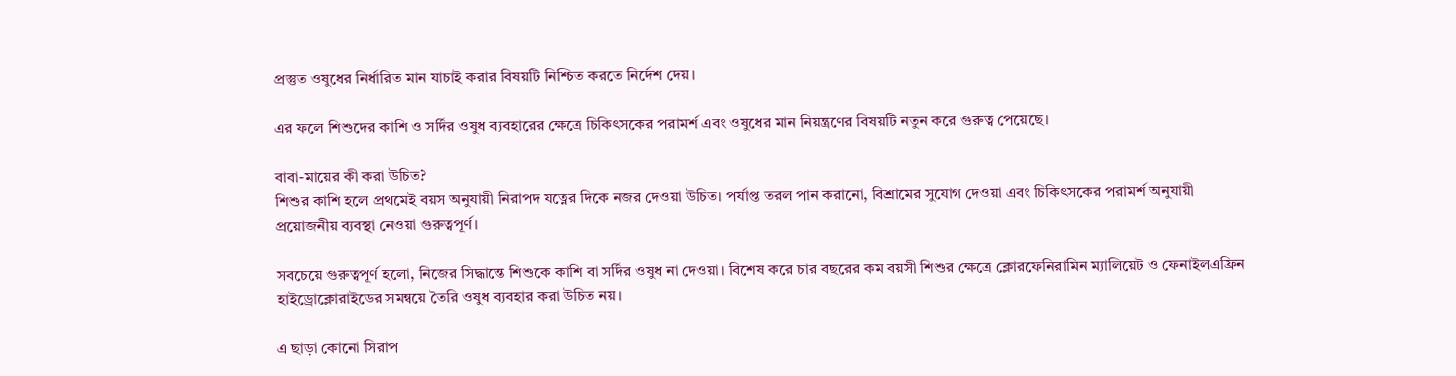প্রস্তুত ওষুধের নির্ধারিত মান যাচাই করার বিষয়টি নিশ্চিত করতে নির্দেশ দেয়।

এর ফলে শিশুদের কাশি ও সর্দির ওষুধ ব্যবহারের ক্ষেত্রে চিকিৎসকের পরামর্শ এবং ওষুধের মান নিয়ন্ত্রণের বিষয়টি নতুন করে গুরুত্ব পেয়েছে।

বাবা-মায়ের কী করা উচিত?
শিশুর কাশি হলে প্রথমেই বয়স অনুযায়ী নিরাপদ যত্নের দিকে নজর দেওয়া উচিত। পর্যাপ্ত তরল পান করানো, বিশ্রামের সুযোগ দেওয়া এবং চিকিৎসকের পরামর্শ অনুযায়ী প্রয়োজনীয় ব্যবস্থা নেওয়া গুরুত্বপূর্ণ।

সবচেয়ে গুরুত্বপূর্ণ হলো, নিজের সিদ্ধান্তে শিশুকে কাশি বা সর্দির ওষুধ না দেওয়া। বিশেষ করে চার বছরের কম বয়সী শিশুর ক্ষেত্রে ক্লোরফেনিরামিন ম্যালিয়েট ও ফেনাইলএফ্রিন হাইড্রোক্লোরাইডের সমন্বয়ে তৈরি ওষুধ ব্যবহার করা উচিত নয়।

এ ছাড়া কোনো সিরাপ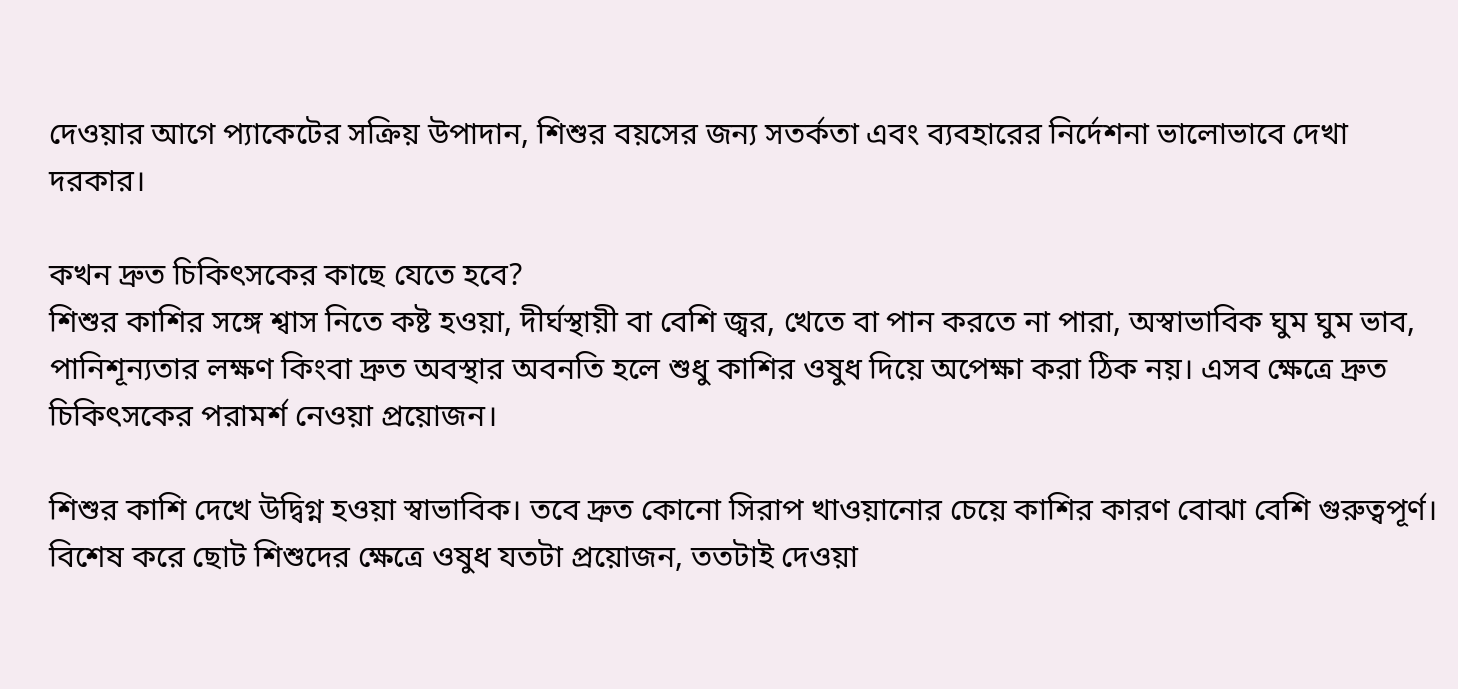দেওয়ার আগে প্যাকেটের সক্রিয় উপাদান, শিশুর বয়সের জন্য সতর্কতা এবং ব্যবহারের নির্দেশনা ভালোভাবে দেখা দরকার।

কখন দ্রুত চিকিৎসকের কাছে যেতে হবে?
শিশুর কাশির সঙ্গে শ্বাস নিতে কষ্ট হওয়া, দীর্ঘস্থায়ী বা বেশি জ্বর, খেতে বা পান করতে না পারা, অস্বাভাবিক ঘুম ঘুম ভাব, পানিশূন্যতার লক্ষণ কিংবা দ্রুত অবস্থার অবনতি হলে শুধু কাশির ওষুধ দিয়ে অপেক্ষা করা ঠিক নয়। এসব ক্ষেত্রে দ্রুত চিকিৎসকের পরামর্শ নেওয়া প্রয়োজন।

শিশুর কাশি দেখে উদ্বিগ্ন হওয়া স্বাভাবিক। তবে দ্রুত কোনো সিরাপ খাওয়ানোর চেয়ে কাশির কারণ বোঝা বেশি গুরুত্বপূর্ণ। বিশেষ করে ছোট শিশুদের ক্ষেত্রে ওষুধ যতটা প্রয়োজন, ততটাই দেওয়া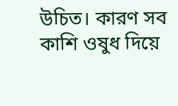উচিত। কারণ সব কাশি ওষুধ দিয়ে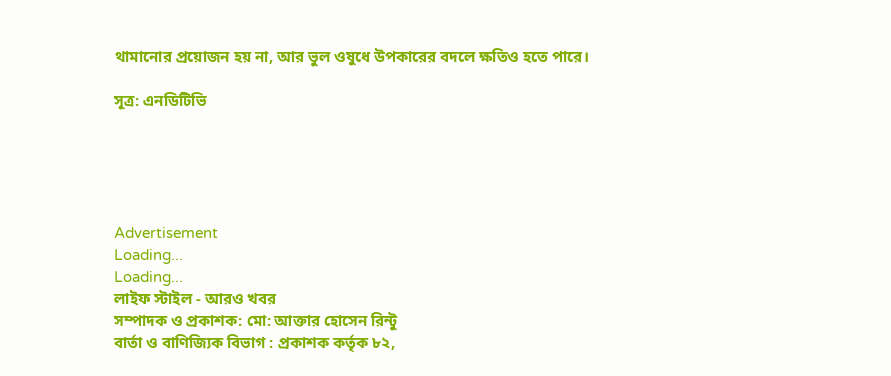থামানোর প্রয়োজন হয় না, আর ভুল ওষুধে উপকারের বদলে ক্ষতিও হতে পারে।

সূত্র: এনডিটিভি





Advertisement
Loading...
Loading...
লাইফ স্টাইল - আরও খবর
সম্পাদক ও প্রকাশক: মো: আক্তার হোসেন রিন্টু
বার্তা ও বাণিজ্যিক বিভাগ : প্রকাশক কর্তৃক ৮২,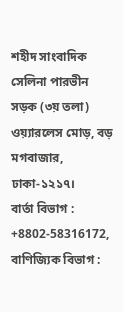শহীদ সাংবাদিক সেলিনা পারভীন সড়ক (৩য় তলা) ওয়্যারলেস মোড়, বড় মগবাজার, ঢাকা-১২১৭।
বার্তা বিভাগ : +8802-58316172, বাণিজ্যিক বিভাগ :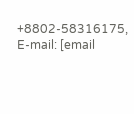+8802-58316175, E-mail: [email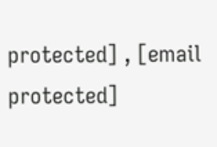protected] , [email protected]